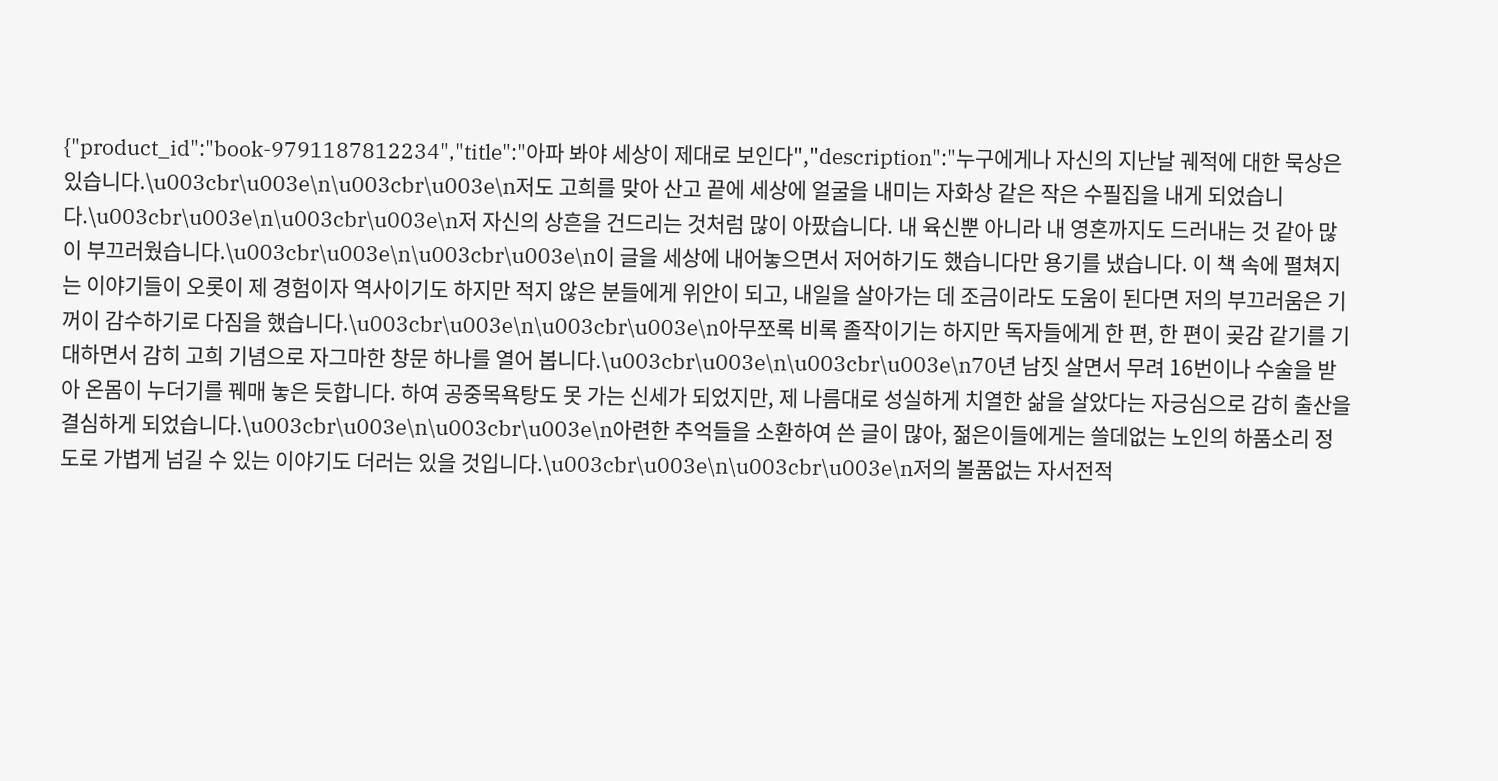{"product_id":"book-9791187812234","title":"아파 봐야 세상이 제대로 보인다","description":"누구에게나 자신의 지난날 궤적에 대한 묵상은 있습니다.\u003cbr\u003e\n\u003cbr\u003e\n저도 고희를 맞아 산고 끝에 세상에 얼굴을 내미는 자화상 같은 작은 수필집을 내게 되었습니다.\u003cbr\u003e\n\u003cbr\u003e\n저 자신의 상흔을 건드리는 것처럼 많이 아팠습니다. 내 육신뿐 아니라 내 영혼까지도 드러내는 것 같아 많이 부끄러웠습니다.\u003cbr\u003e\n\u003cbr\u003e\n이 글을 세상에 내어놓으면서 저어하기도 했습니다만 용기를 냈습니다. 이 책 속에 펼쳐지는 이야기들이 오롯이 제 경험이자 역사이기도 하지만 적지 않은 분들에게 위안이 되고, 내일을 살아가는 데 조금이라도 도움이 된다면 저의 부끄러움은 기꺼이 감수하기로 다짐을 했습니다.\u003cbr\u003e\n\u003cbr\u003e\n아무쪼록 비록 졸작이기는 하지만 독자들에게 한 편, 한 편이 곶감 같기를 기대하면서 감히 고희 기념으로 자그마한 창문 하나를 열어 봅니다.\u003cbr\u003e\n\u003cbr\u003e\n70년 남짓 살면서 무려 16번이나 수술을 받아 온몸이 누더기를 꿰매 놓은 듯합니다. 하여 공중목욕탕도 못 가는 신세가 되었지만, 제 나름대로 성실하게 치열한 삶을 살았다는 자긍심으로 감히 출산을 결심하게 되었습니다.\u003cbr\u003e\n\u003cbr\u003e\n아련한 추억들을 소환하여 쓴 글이 많아, 젊은이들에게는 쓸데없는 노인의 하품소리 정도로 가볍게 넘길 수 있는 이야기도 더러는 있을 것입니다.\u003cbr\u003e\n\u003cbr\u003e\n저의 볼품없는 자서전적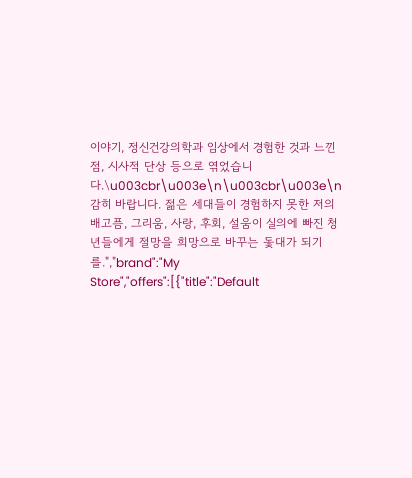이야기, 정신건강의학과 임상에서 경험한 것과 느낀 점, 시사적 단상 등으로 엮었습니다.\u003cbr\u003e\n\u003cbr\u003e\n감히 바랍니다. 젊은 세대들이 경험하지 못한 저의 배고픔, 그리움, 사랑, 후회, 설움이 실의에 빠진 청년들에게 절망을 희망으로 바꾸는 돛대가 되기를.","brand":"My Store","offers":[{"title":"Default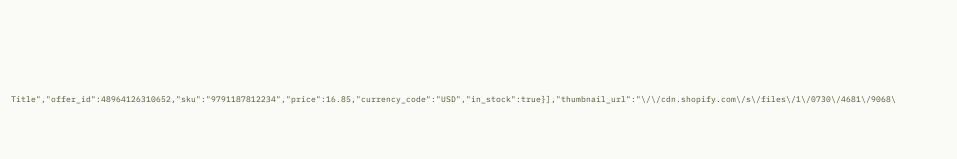Title","offer_id":48964126310652,"sku":"9791187812234","price":16.85,"currency_code":"USD","in_stock":true}],"thumbnail_url":"\/\/cdn.shopify.com\/s\/files\/1\/0730\/4681\/9068\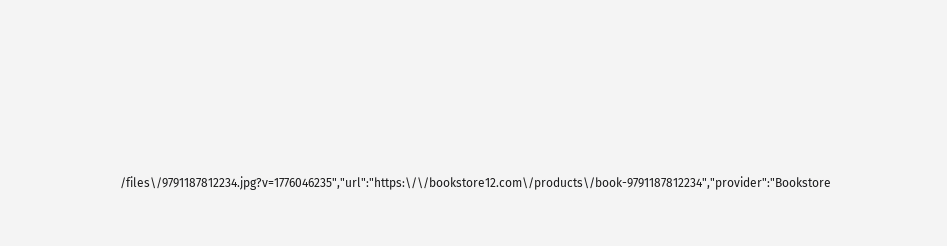/files\/9791187812234.jpg?v=1776046235","url":"https:\/\/bookstore12.com\/products\/book-9791187812234","provider":"Bookstore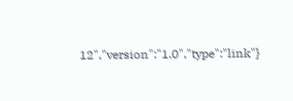12","version":"1.0","type":"link"}